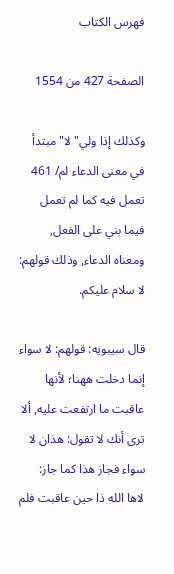فهرس الكتاب

الصفحة 427 من 1554

وكذلك إذا ولي"لا"مبتدأ في معنى الدعاء لم/ 461 تعمل فيه كما لم تعمل فيما بني على الفعل, ومعناه الدعاء, وذلك قولهم: لا سلام عليكم.

قال سيبويه: قولهم: لا سواء إنما دخلت ههنا؛ لأنها عاقبت ما ارتفعت عليه, ألا ترى أنك لا تقول: هذان لا سواء فجاز هذا كما جاز: لاها الله ذا حين عاقبت فلم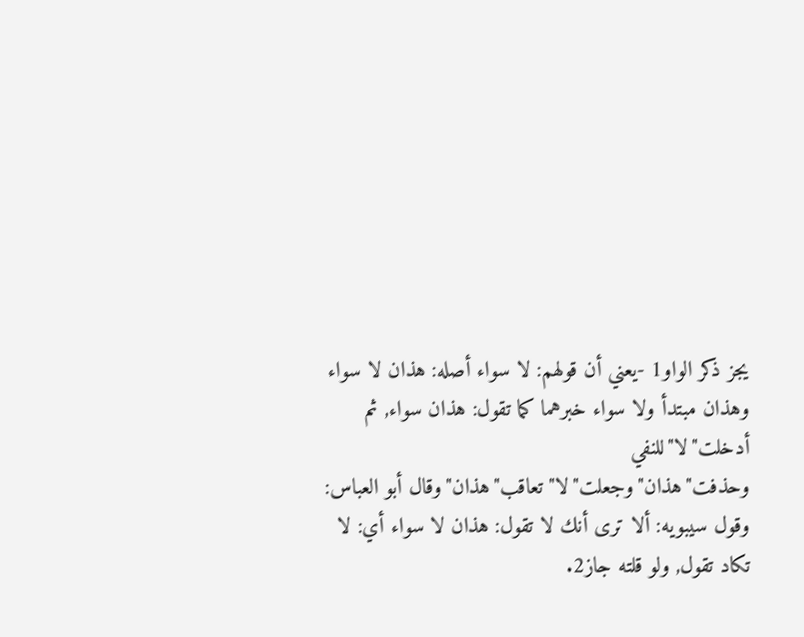يجز ذكر الواو1 -يعني أن قولهم: لا سواء أصله: هذان لا سواء وهذان مبتدأ ولا سواء خبرهما كما تقول: هذان سواء, ثم أدخلت"لا"للنفي وحذفت"هذان"وجعلت"لا"تعاقب"هذان"وقال أبو العباس: وقول سيبويه: ألا ترى أنك لا تقول: هذان لا سواء أي: لا تكاد تقول, ولو قلته جاز2.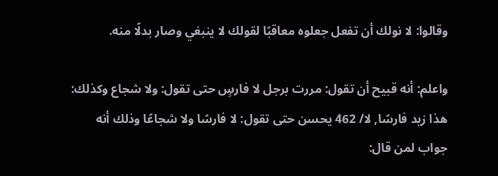وقالوا: لا نولك أن تفعل جعلوه معاقبًا لقولك لا ينبغي وصار بدلًا منه.

واعلم: أنه قبيح أن تقول: مررت برجل لا فارسٍ حتى تقول: ولا شجاع وكذلك: هذا زيد فارسًا, لا/ 462 يحسن حتى تقول: لا فارسًا ولا شجاعًا وذلك أنه جواب لمن قال: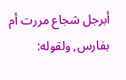أبرجل شجاع مررت أم بفارس, ولقوله: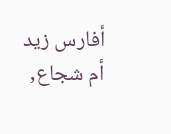أفارس زيد أم شجاع,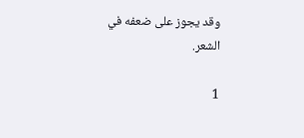وقد يجوز على ضعفه في الشعر.

1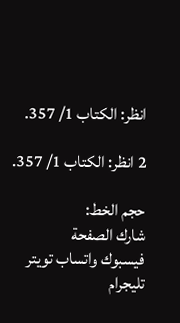انظر: الكتاب 1/ 357.

2 انظر: الكتاب 1/ 357.

حجم الخط:
شارك الصفحة
فيسبوك واتساب تويتر تليجرام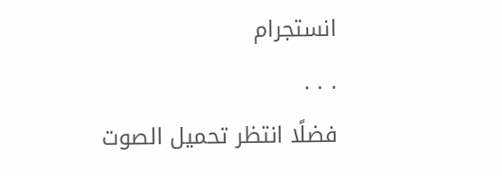انستجرام
. . .
فضلًا انتظر تحميل الصوت